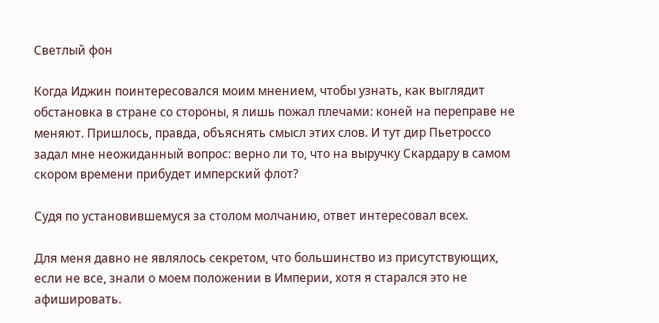Светлый фон

Когда Иджин поинтересовался моим мнением, чтобы узнать, как выглядит обстановка в стране со стороны, я лишь пожал плечами: коней на переправе не меняют. Пришлось, правда, объяснять смысл этих слов. И тут дир Пьетроссо задал мне неожиданный вопрос: верно ли то, что на выручку Скардару в самом скором времени прибудет имперский флот?

Судя по установившемуся за столом молчанию, ответ интересовал всех.

Для меня давно не являлось секретом, что большинство из присутствующих, если не все, знали о моем положении в Империи, хотя я старался это не афишировать.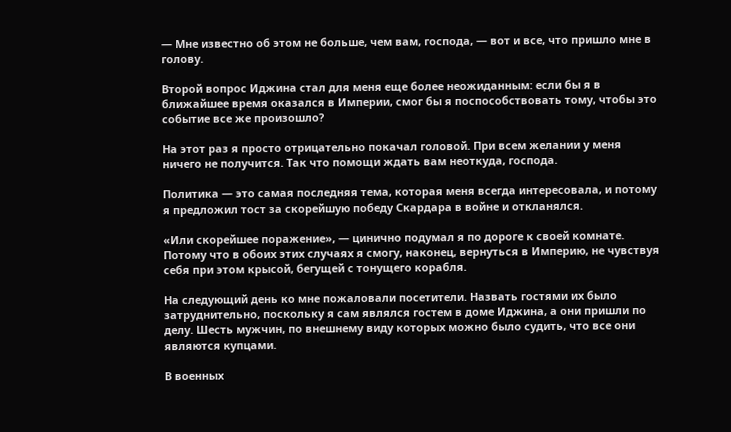— Мне известно об этом не больше, чем вам, господа, — вот и все, что пришло мне в голову.

Второй вопрос Иджина стал для меня еще более неожиданным: если бы я в ближайшее время оказался в Империи, смог бы я поспособствовать тому, чтобы это событие все же произошло?

На этот раз я просто отрицательно покачал головой. При всем желании у меня ничего не получится. Так что помощи ждать вам неоткуда, господа.

Политика — это самая последняя тема, которая меня всегда интересовала, и потому я предложил тост за скорейшую победу Скардара в войне и откланялся.

«Или скорейшее поражение», — цинично подумал я по дороге к своей комнате. Потому что в обоих этих случаях я смогу, наконец, вернуться в Империю, не чувствуя себя при этом крысой, бегущей с тонущего корабля.

На следующий день ко мне пожаловали посетители. Назвать гостями их было затруднительно, поскольку я сам являлся гостем в доме Иджина, а они пришли по делу. Шесть мужчин, по внешнему виду которых можно было судить, что все они являются купцами.

В военных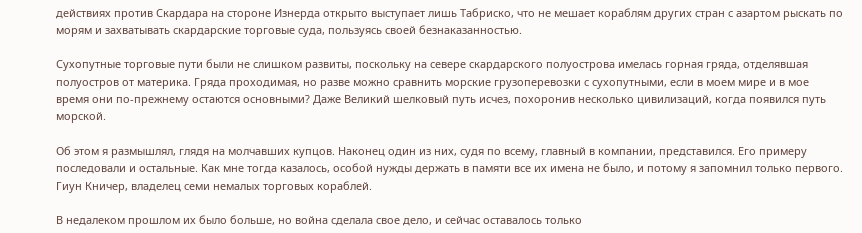действиях против Скардара на стороне Изнерда открыто выступает лишь Табриско, что не мешает кораблям других стран с азартом рыскать по морям и захватывать скардарские торговые суда, пользуясь своей безнаказанностью.

Сухопутные торговые пути были не слишком развиты, поскольку на севере скардарского полуострова имелась горная гряда, отделявшая полуостров от материка. Гряда проходимая, но разве можно сравнить морские грузоперевозки с сухопутными, если в моем мире и в мое время они по-прежнему остаются основными? Даже Великий шелковый путь исчез, похоронив несколько цивилизаций, когда появился путь морской.

Об этом я размышлял, глядя на молчавших купцов. Наконец один из них, судя по всему, главный в компании, представился. Его примеру последовали и остальные. Как мне тогда казалось, особой нужды держать в памяти все их имена не было, и потому я запомнил только первого. Гиун Кничер, владелец семи немалых торговых кораблей.

В недалеком прошлом их было больше, но война сделала свое дело, и сейчас оставалось только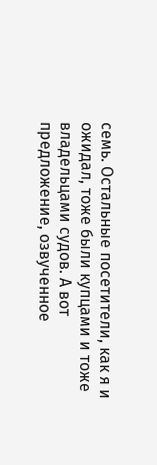семь. Остальные посетители, как я и ожидал, тоже были купцами и тоже владельцами судов. А вот предложение, озвученное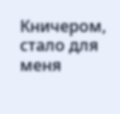Кничером, стало для меня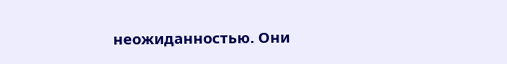неожиданностью. Они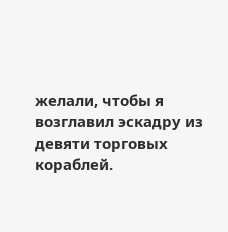желали, чтобы я возглавил эскадру из девяти торговых кораблей.